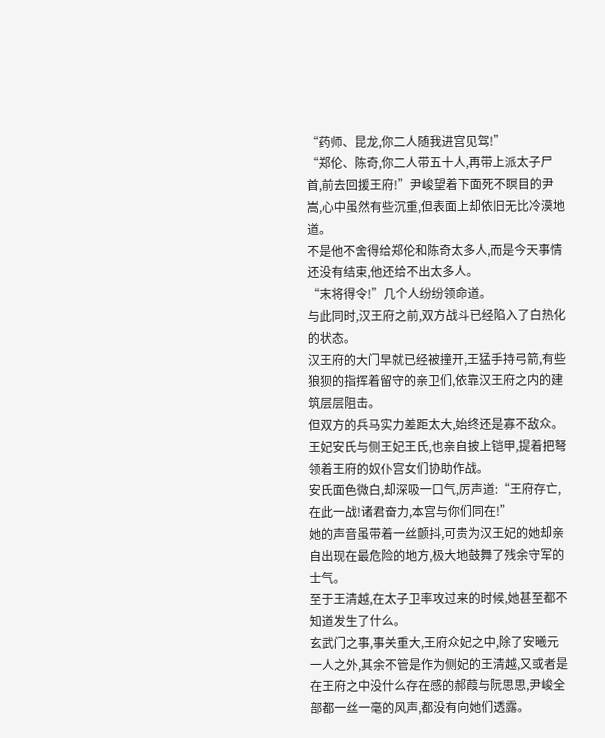“药师、昆龙,你二人随我进宫见驾!”
“郑伦、陈奇,你二人带五十人,再带上派太子尸首,前去回援王府!”尹峻望着下面死不瞑目的尹嵩,心中虽然有些沉重,但表面上却依旧无比冷漠地道。
不是他不舍得给郑伦和陈奇太多人,而是今天事情还没有结束,他还给不出太多人。
“末将得令!”几个人纷纷领命道。
与此同时,汉王府之前,双方战斗已经陷入了白热化的状态。
汉王府的大门早就已经被撞开,王猛手持弓箭,有些狼狈的指挥着留守的亲卫们,依靠汉王府之内的建筑层层阻击。
但双方的兵马实力差距太大,始终还是寡不敌众。
王妃安氏与侧王妃王氏,也亲自披上铠甲,提着把弩领着王府的奴仆宫女们协助作战。
安氏面色微白,却深吸一口气,厉声道:“王府存亡,在此一战!诸君奋力,本宫与你们同在!”
她的声音虽带着一丝颤抖,可贵为汉王妃的她却亲自出现在最危险的地方,极大地鼓舞了残余守军的士气。
至于王清越,在太子卫率攻过来的时候,她甚至都不知道发生了什么。
玄武门之事,事关重大,王府众妃之中,除了安曦元一人之外,其余不管是作为侧妃的王清越,又或者是在王府之中没什么存在感的郝葭与阮思思,尹峻全部都一丝一毫的风声,都没有向她们透露。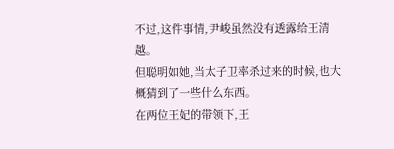不过,这件事情,尹峻虽然没有透露给王清越。
但聪明如她,当太子卫率杀过来的时候,也大概猜到了一些什么东西。
在两位王妃的带领下,王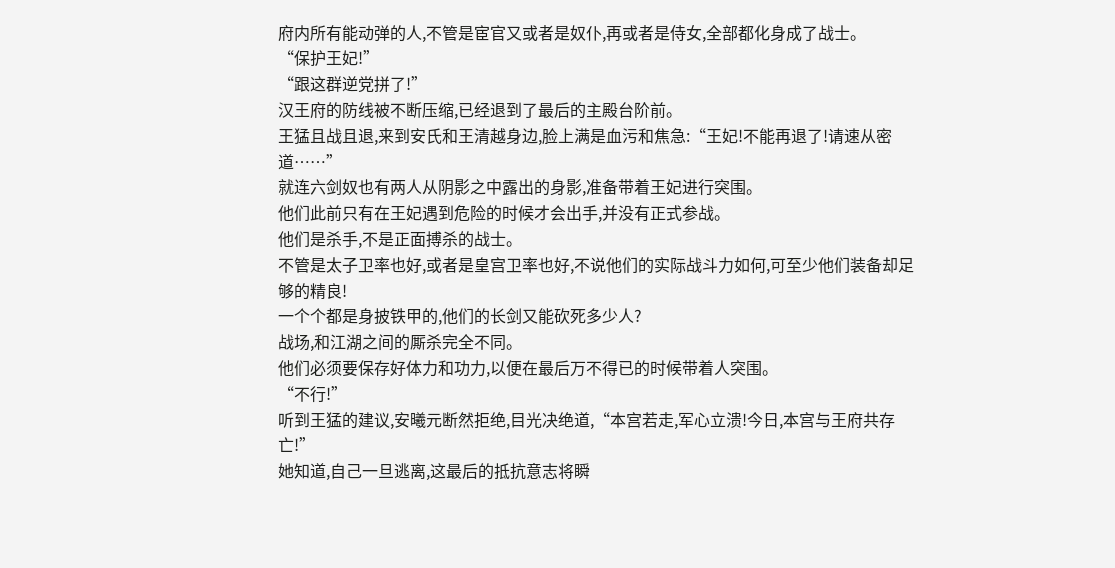府内所有能动弹的人,不管是宦官又或者是奴仆,再或者是侍女,全部都化身成了战士。
“保护王妃!”
“跟这群逆党拼了!”
汉王府的防线被不断压缩,已经退到了最后的主殿台阶前。
王猛且战且退,来到安氏和王清越身边,脸上满是血污和焦急:“王妃!不能再退了!请速从密道……”
就连六剑奴也有两人从阴影之中露出的身影,准备带着王妃进行突围。
他们此前只有在王妃遇到危险的时候才会出手,并没有正式参战。
他们是杀手,不是正面搏杀的战士。
不管是太子卫率也好,或者是皇宫卫率也好,不说他们的实际战斗力如何,可至少他们装备却足够的精良!
一个个都是身披铁甲的,他们的长剑又能砍死多少人?
战场,和江湖之间的厮杀完全不同。
他们必须要保存好体力和功力,以便在最后万不得已的时候带着人突围。
“不行!”
听到王猛的建议,安曦元断然拒绝,目光决绝道,“本宫若走,军心立溃!今日,本宫与王府共存亡!”
她知道,自己一旦逃离,这最后的抵抗意志将瞬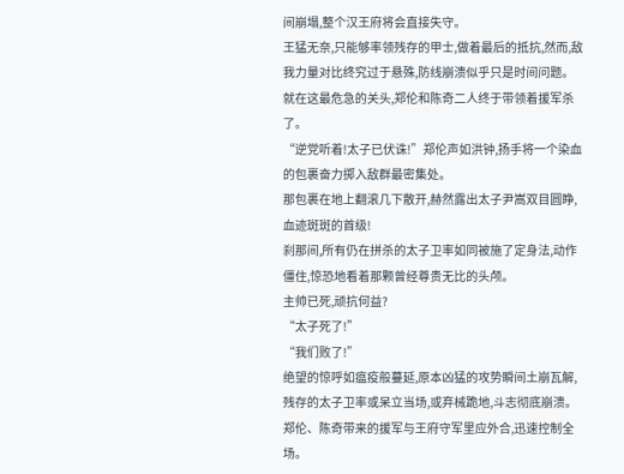间崩塌,整个汉王府将会直接失守。
王猛无奈,只能够率领残存的甲士,做着最后的抵抗,然而,敌我力量对比终究过于悬殊,防线崩溃似乎只是时间问题。
就在这最危急的关头,郑伦和陈奇二人终于带领着援军杀了。
“逆党听着!太子已伏诛!”郑伦声如洪钟,扬手将一个染血的包裹奋力掷入敌群最密集处。
那包裹在地上翻滚几下散开,赫然露出太子尹嵩双目圆睁,血迹斑斑的首级!
刹那间,所有仍在拼杀的太子卫率如同被施了定身法,动作僵住,惊恐地看着那颗曾经尊贵无比的头颅。
主帅已死,顽抗何益?
“太子死了!”
“我们败了!”
绝望的惊呼如瘟疫般蔓延,原本凶猛的攻势瞬间土崩瓦解,残存的太子卫率或呆立当场,或弃械跪地,斗志彻底崩溃。
郑伦、陈奇带来的援军与王府守军里应外合,迅速控制全场。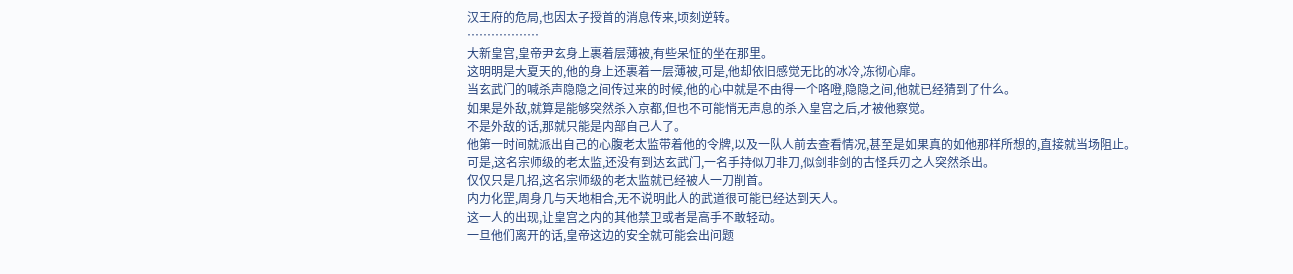汉王府的危局,也因太子授首的消息传来,顷刻逆转。
………………
大新皇宫,皇帝尹玄身上裹着层薄被,有些呆怔的坐在那里。
这明明是大夏天的,他的身上还裹着一层薄被,可是,他却依旧感觉无比的冰冷,冻彻心扉。
当玄武门的喊杀声隐隐之间传过来的时候,他的心中就是不由得一个咯噔,隐隐之间,他就已经猜到了什么。
如果是外敌,就算是能够突然杀入京都,但也不可能悄无声息的杀入皇宫之后,才被他察觉。
不是外敌的话,那就只能是内部自己人了。
他第一时间就派出自己的心腹老太监带着他的令牌,以及一队人前去查看情况,甚至是如果真的如他那样所想的,直接就当场阻止。
可是,这名宗师级的老太监,还没有到达玄武门,一名手持似刀非刀,似剑非剑的古怪兵刃之人突然杀出。
仅仅只是几招,这名宗师级的老太监就已经被人一刀削首。
内力化罡,周身几与天地相合,无不说明此人的武道很可能已经达到天人。
这一人的出现,让皇宫之内的其他禁卫或者是高手不敢轻动。
一旦他们离开的话,皇帝这边的安全就可能会出问题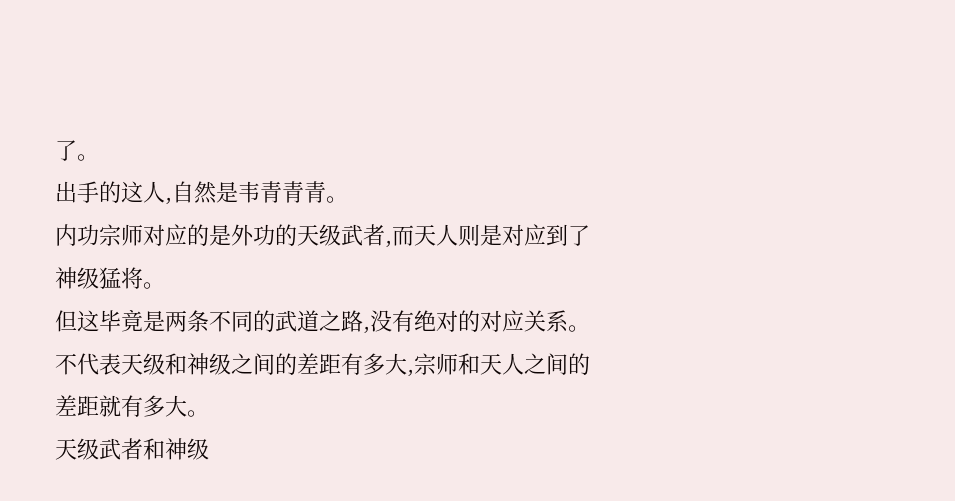了。
出手的这人,自然是韦青青青。
内功宗师对应的是外功的天级武者,而天人则是对应到了神级猛将。
但这毕竟是两条不同的武道之路,没有绝对的对应关系。不代表天级和神级之间的差距有多大,宗师和天人之间的差距就有多大。
天级武者和神级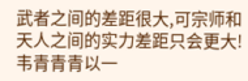武者之间的差距很大,可宗师和天人之间的实力差距只会更大!
韦青青青以一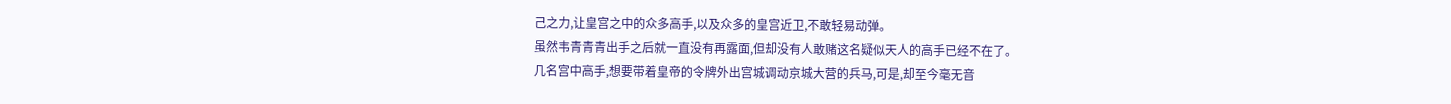己之力,让皇宫之中的众多高手,以及众多的皇宫近卫,不敢轻易动弹。
虽然韦青青青出手之后就一直没有再露面,但却没有人敢赌这名疑似天人的高手已经不在了。
几名宫中高手,想要带着皇帝的令牌外出宫城调动京城大营的兵马,可是,却至今毫无音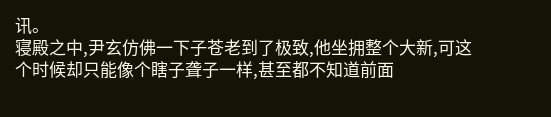讯。
寝殿之中,尹玄仿佛一下子苍老到了极致,他坐拥整个大新,可这个时候却只能像个瞎子聋子一样,甚至都不知道前面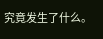究竟发生了什么。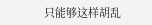只能够这样胡乱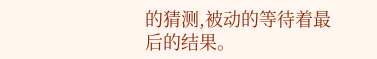的猜测,被动的等待着最后的结果。